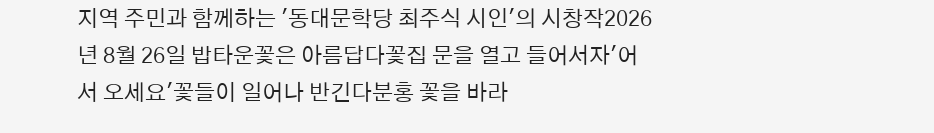지역 주민과 함께하는 '동대문학당 최주식 시인'의 시창작2026년 8월 26일 밥타운꽃은 아름답다꽃집 문을 열고 들어서자'어서 오세요'꽃들이 일어나 반긴다분홍 꽃을 바라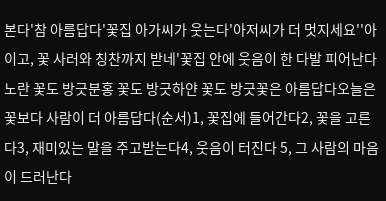본다'참 아름답다'꽃집 아가씨가 웃는다'아저씨가 더 멋지세요''아이고, 꽃 사러와 칭찬까지 받네'꽃집 안에 웃음이 한 다발 피어난다노란 꽃도 방긋분홍 꽃도 방긋하얀 꽃도 방긋꽃은 아름답다오늘은 꽃보다 사람이 더 아름답다(순서)1, 꽃집에 들어간다2, 꽃을 고른다3, 재미있는 말을 주고받는다4, 웃음이 터진다 5, 그 사람의 마음이 드러난다